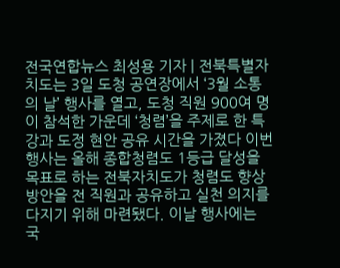전국연합뉴스 최성용 기자 | 전북특별자치도는 3일 도청 공연장에서 ‘3월 소통의 날’ 행사를 열고, 도청 직원 900여 명이 참석한 가운데 ‘청렴’을 주제로 한 특강과 도정 현안 공유 시간을 가졌다 이번 행사는 올해 종합청렴도 1등급 달성을 목표로 하는 전북자치도가 청렴도 향상 방안을 전 직원과 공유하고 실천 의지를 다지기 위해 마련됐다. 이날 행사에는 국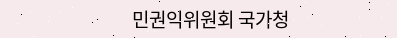민권익위원회 국가청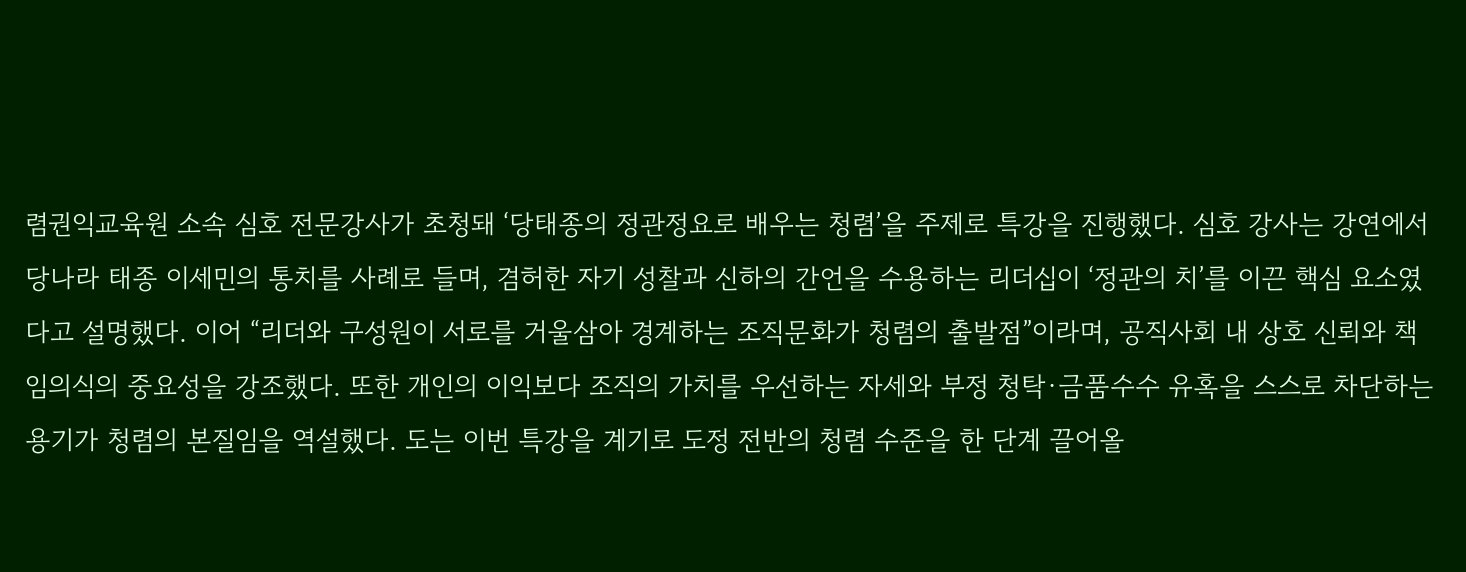렴권익교육원 소속 심호 전문강사가 초청돼 ‘당태종의 정관정요로 배우는 청렴’을 주제로 특강을 진행했다. 심호 강사는 강연에서 당나라 태종 이세민의 통치를 사례로 들며, 겸허한 자기 성찰과 신하의 간언을 수용하는 리더십이 ‘정관의 치’를 이끈 핵심 요소였다고 설명했다. 이어 “리더와 구성원이 서로를 거울삼아 경계하는 조직문화가 청렴의 출발점”이라며, 공직사회 내 상호 신뢰와 책임의식의 중요성을 강조했다. 또한 개인의 이익보다 조직의 가치를 우선하는 자세와 부정 청탁·금품수수 유혹을 스스로 차단하는 용기가 청렴의 본질임을 역설했다. 도는 이번 특강을 계기로 도정 전반의 청렴 수준을 한 단계 끌어올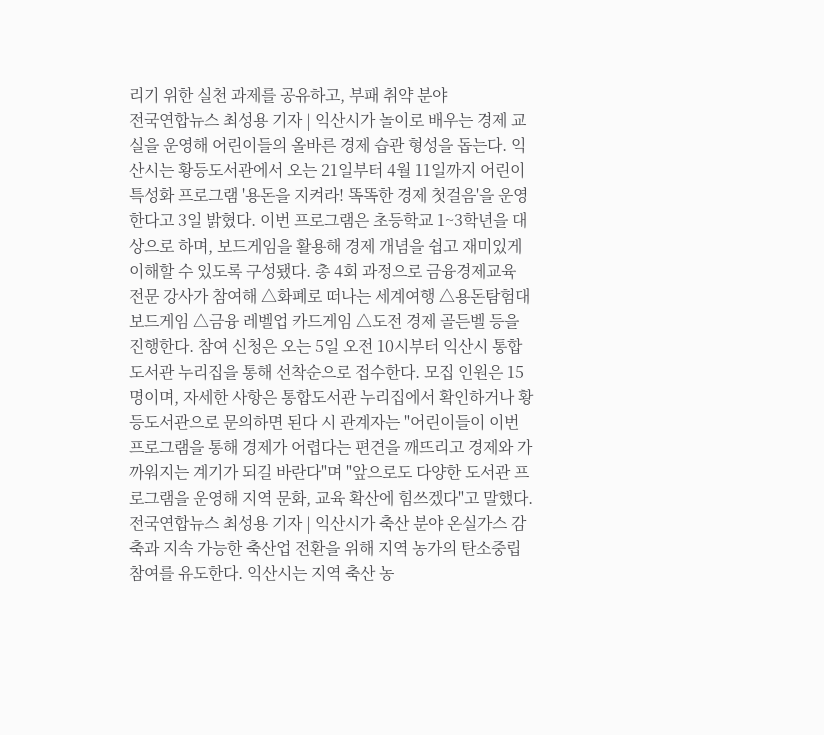리기 위한 실천 과제를 공유하고, 부패 취약 분야
전국연합뉴스 최성용 기자 | 익산시가 놀이로 배우는 경제 교실을 운영해 어린이들의 올바른 경제 습관 형성을 돕는다. 익산시는 황등도서관에서 오는 21일부터 4월 11일까지 어린이 특성화 프로그램 '용돈을 지켜라! 똑똑한 경제 첫걸음'을 운영한다고 3일 밝혔다. 이번 프로그램은 초등학교 1~3학년을 대상으로 하며, 보드게임을 활용해 경제 개념을 쉽고 재미있게 이해할 수 있도록 구성됐다. 총 4회 과정으로 금융경제교육 전문 강사가 참여해 △화폐로 떠나는 세계여행 △용돈탐험대 보드게임 △금융 레벨업 카드게임 △도전 경제 골든벨 등을 진행한다. 참여 신청은 오는 5일 오전 10시부터 익산시 통합도서관 누리집을 통해 선착순으로 접수한다. 모집 인원은 15명이며, 자세한 사항은 통합도서관 누리집에서 확인하거나 황등도서관으로 문의하면 된다 시 관계자는 "어린이들이 이번 프로그램을 통해 경제가 어렵다는 편견을 깨뜨리고 경제와 가까워지는 계기가 되길 바란다"며 "앞으로도 다양한 도서관 프로그램을 운영해 지역 문화, 교육 확산에 힘쓰겠다"고 말했다.
전국연합뉴스 최성용 기자 | 익산시가 축산 분야 온실가스 감축과 지속 가능한 축산업 전환을 위해 지역 농가의 탄소중립 참여를 유도한다. 익산시는 지역 축산 농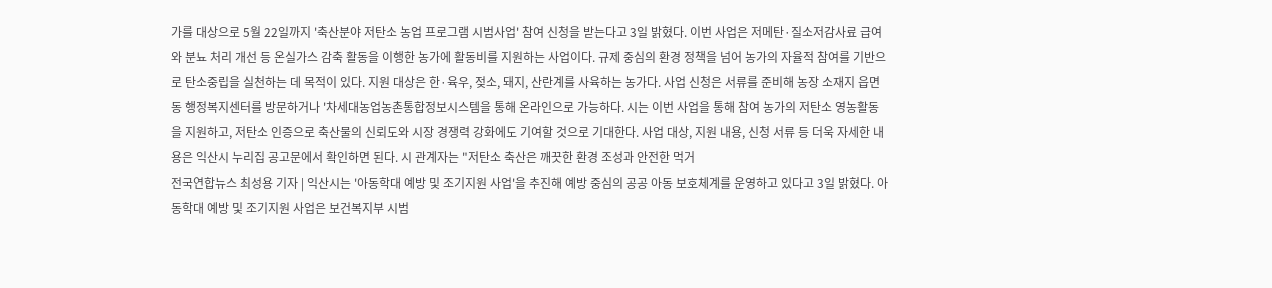가를 대상으로 5월 22일까지 '축산분야 저탄소 농업 프로그램 시범사업' 참여 신청을 받는다고 3일 밝혔다. 이번 사업은 저메탄·질소저감사료 급여와 분뇨 처리 개선 등 온실가스 감축 활동을 이행한 농가에 활동비를 지원하는 사업이다. 규제 중심의 환경 정책을 넘어 농가의 자율적 참여를 기반으로 탄소중립을 실천하는 데 목적이 있다. 지원 대상은 한·육우, 젖소, 돼지, 산란계를 사육하는 농가다. 사업 신청은 서류를 준비해 농장 소재지 읍면동 행정복지센터를 방문하거나 '차세대농업농촌통합정보시스템을 통해 온라인으로 가능하다. 시는 이번 사업을 통해 참여 농가의 저탄소 영농활동을 지원하고, 저탄소 인증으로 축산물의 신뢰도와 시장 경쟁력 강화에도 기여할 것으로 기대한다. 사업 대상, 지원 내용, 신청 서류 등 더욱 자세한 내용은 익산시 누리집 공고문에서 확인하면 된다. 시 관계자는 "저탄소 축산은 깨끗한 환경 조성과 안전한 먹거
전국연합뉴스 최성용 기자 | 익산시는 '아동학대 예방 및 조기지원 사업'을 추진해 예방 중심의 공공 아동 보호체계를 운영하고 있다고 3일 밝혔다. 아동학대 예방 및 조기지원 사업은 보건복지부 시범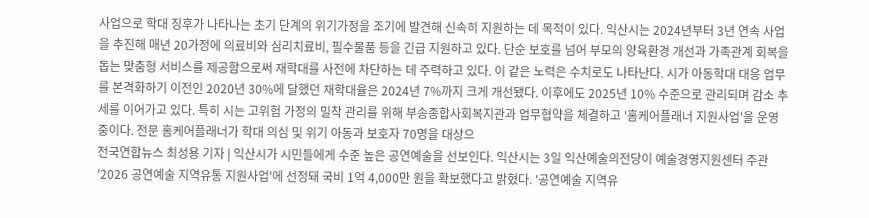사업으로 학대 징후가 나타나는 초기 단계의 위기가정을 조기에 발견해 신속히 지원하는 데 목적이 있다. 익산시는 2024년부터 3년 연속 사업을 추진해 매년 20가정에 의료비와 심리치료비, 필수물품 등을 긴급 지원하고 있다. 단순 보호를 넘어 부모의 양육환경 개선과 가족관계 회복을 돕는 맞춤형 서비스를 제공함으로써 재학대를 사전에 차단하는 데 주력하고 있다. 이 같은 노력은 수치로도 나타난다. 시가 아동학대 대응 업무를 본격화하기 이전인 2020년 30%에 달했던 재학대율은 2024년 7%까지 크게 개선됐다. 이후에도 2025년 10% 수준으로 관리되며 감소 추세를 이어가고 있다. 특히 시는 고위험 가정의 밀착 관리를 위해 부송종합사회복지관과 업무협약을 체결하고 '홈케어플래너 지원사업'을 운영 중이다. 전문 홈케어플래너가 학대 의심 및 위기 아동과 보호자 70명을 대상으
전국연합뉴스 최성용 기자 | 익산시가 시민들에게 수준 높은 공연예술을 선보인다. 익산시는 3일 익산예술의전당이 예술경영지원센터 주관 '2026 공연예술 지역유통 지원사업'에 선정돼 국비 1억 4,000만 원을 확보했다고 밝혔다. '공연예술 지역유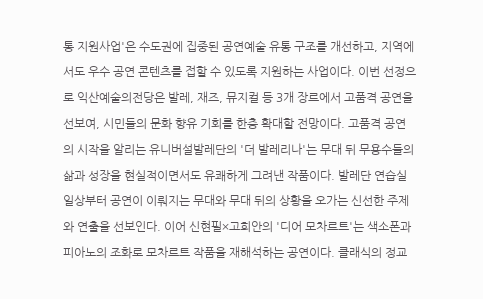통 지원사업'은 수도권에 집중된 공연예술 유통 구조를 개선하고, 지역에서도 우수 공연 콘텐츠를 접할 수 있도록 지원하는 사업이다. 이번 선정으로 익산예술의전당은 발레, 재즈, 뮤지컬 등 3개 장르에서 고품격 공연을 선보여, 시민들의 문화 향유 기회를 한층 확대할 전망이다. 고품격 공연의 시작을 알리는 유니버설발레단의 '더 발레리나'는 무대 뒤 무용수들의 삶과 성장을 현실적이면서도 유쾌하게 그려낸 작품이다. 발레단 연습실 일상부터 공연이 이뤄지는 무대와 무대 뒤의 상황을 오가는 신선한 주제와 연출을 선보인다. 이어 신현필×고희안의 '디어 모차르트'는 색소폰과 피아노의 조화로 모차르트 작품을 재해석하는 공연이다. 클래식의 정교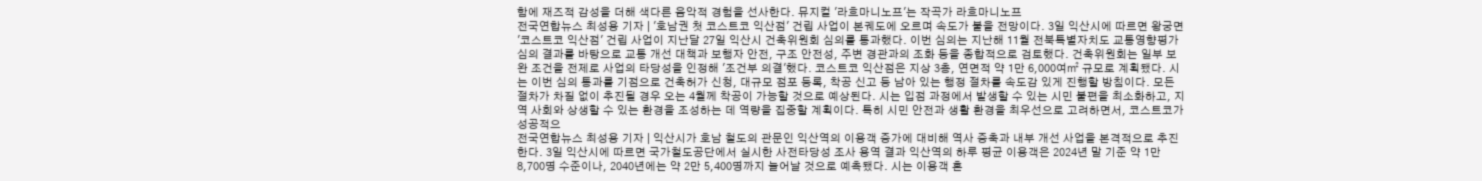함에 재즈적 감성을 더해 색다른 음악적 경험을 선사한다. 뮤지컬 '라흐마니노프'는 작곡가 라흐마니노프
전국연합뉴스 최성용 기자 | '호남권 첫 코스트코 익산점' 건립 사업이 본궤도에 오르며 속도가 붙을 전망이다. 3일 익산시에 따르면 왕궁면 '코스트코 익산점' 건립 사업이 지난달 27일 익산시 건축위원회 심의를 통과했다. 이번 심의는 지난해 11월 전북특별자치도 교통영향평가 심의 결과를 바탕으로 교통 개선 대책과 보행자 안전, 구조 안전성, 주변 경관과의 조화 등을 종합적으로 검토했다. 건축위원회는 일부 보완 조건을 전제로 사업의 타당성을 인정해 '조건부 의결'했다. 코스트코 익산점은 지상 3층, 연면적 약 1만 6,000여㎡ 규모로 계획됐다. 시는 이번 심의 통과를 기점으로 건축허가 신청, 대규모 점포 등록, 착공 신고 등 남아 있는 행정 절차를 속도감 있게 진행할 방침이다. 모든 절차가 차질 없이 추진될 경우 오는 4월께 착공이 가능할 것으로 예상된다. 시는 입점 과정에서 발생할 수 있는 시민 불편을 최소화하고, 지역 사회와 상생할 수 있는 환경을 조성하는 데 역량을 집중할 계획이다. 특히 시민 안전과 생활 환경을 최우선으로 고려하면서, 코스트코가 성공적으
전국연합뉴스 최성용 기자 | 익산시가 호남 철도의 관문인 익산역의 이용객 증가에 대비해 역사 증축과 내부 개선 사업을 본격적으로 추진한다. 3일 익산시에 따르면 국가철도공단에서 실시한 사전타당성 조사 용역 결과 익산역의 하루 평균 이용객은 2024년 말 기준 약 1만 8,700명 수준이나, 2040년에는 약 2만 5,400명까지 늘어날 것으로 예측됐다. 시는 이용객 혼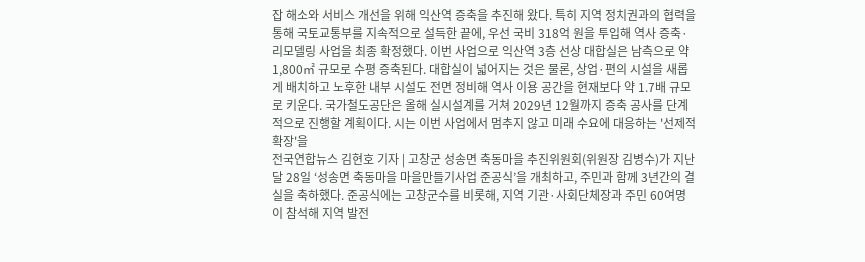잡 해소와 서비스 개선을 위해 익산역 증축을 추진해 왔다. 특히 지역 정치권과의 협력을 통해 국토교통부를 지속적으로 설득한 끝에, 우선 국비 318억 원을 투입해 역사 증축·리모델링 사업을 최종 확정했다. 이번 사업으로 익산역 3층 선상 대합실은 남측으로 약 1,800㎡ 규모로 수평 증축된다. 대합실이 넓어지는 것은 물론, 상업·편의 시설을 새롭게 배치하고 노후한 내부 시설도 전면 정비해 역사 이용 공간을 현재보다 약 1.7배 규모로 키운다. 국가철도공단은 올해 실시설계를 거쳐 2029년 12월까지 증축 공사를 단계적으로 진행할 계획이다. 시는 이번 사업에서 멈추지 않고 미래 수요에 대응하는 '선제적 확장'을
전국연합뉴스 김현호 기자 | 고창군 성송면 축동마을 추진위원회(위원장 김병수)가 지난달 28일 ‘성송면 축동마을 마을만들기사업 준공식’을 개최하고, 주민과 함께 3년간의 결실을 축하했다. 준공식에는 고창군수를 비롯해, 지역 기관·사회단체장과 주민 60여명이 참석해 지역 발전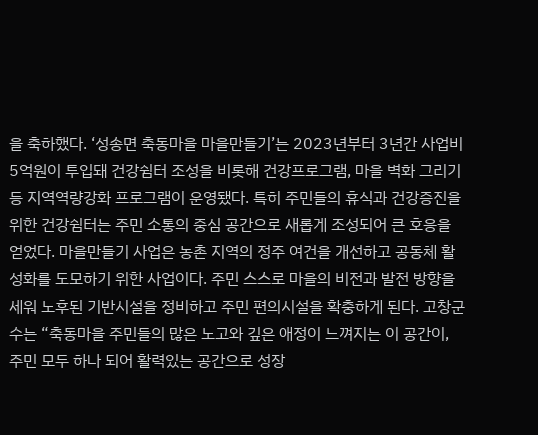을 축하했다. ‘성송면 축동마을 마을만들기’는 2023년부터 3년간 사업비 5억원이 투입돼 건강쉼터 조성을 비롯해 건강프로그램, 마을 벽화 그리기 등 지역역량강화 프로그램이 운영됐다. 특히 주민들의 휴식과 건강증진을 위한 건강쉼터는 주민 소통의 중심 공간으로 새롭게 조성되어 큰 호응을 얻었다. 마을만들기 사업은 농촌 지역의 정주 여건을 개선하고 공동체 활성화를 도모하기 위한 사업이다. 주민 스스로 마을의 비전과 발전 방향을 세워 노후된 기반시설을 정비하고 주민 편의시설을 확충하게 된다. 고창군수는 “축동마을 주민들의 많은 노고와 깊은 애정이 느껴지는 이 공간이, 주민 모두 하나 되어 활력있는 공간으로 성장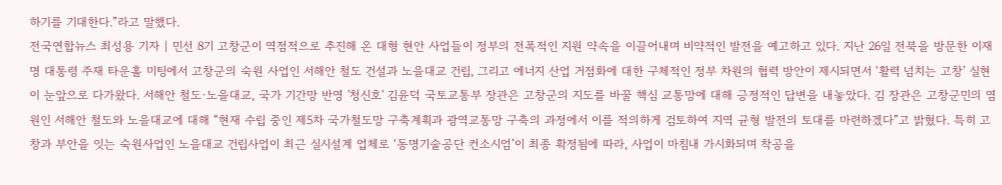하기를 기대한다.”라고 말했다.
전국연합뉴스 최성용 기자 | 민선 8기 고창군이 역점적으로 추진해 온 대형 현안 사업들이 정부의 전폭적인 지원 약속을 이끌어내며 비약적인 발전을 예고하고 있다. 지난 26일 전북을 방문한 이재명 대통령 주재 타운홀 미팅에서 고창군의 숙원 사업인 서해안 철도 건설과 노을대교 건립, 그리고 에너지 산업 거점화에 대한 구체적인 정부 차원의 협력 방안이 제시되면서 ‘활력 넘치는 고창’ 실현이 눈앞으로 다가왔다. 서해안 철도·노을대교, 국가 기간망 반영 '청신호' 김윤덕 국토교통부 장관은 고창군의 지도를 바꿀 핵심 교통망에 대해 긍정적인 답변을 내놓았다. 김 장관은 고창군민의 염원인 서해안 철도와 노을대교에 대해 “현재 수립 중인 제5차 국가철도망 구축계획과 광역교통망 구축의 과정에서 이를 적의하게 검토하여 지역 균형 발전의 토대를 마련하겠다”고 밝혔다. 특히 고창과 부안을 잇는 숙원사업인 노을대교 건립사업이 최근 실시설계 업체로 ‘동명기술공단 컨소시엄’이 최종 확정됨에 따라, 사업이 마침내 가시화되며 착공을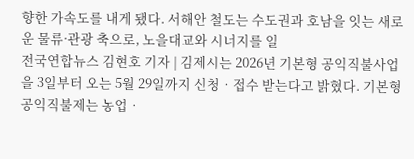향한 가속도를 내게 됐다. 서해안 철도는 수도권과 호남을 잇는 새로운 물류·관광 축으로, 노을대교와 시너지를 일
전국연합뉴스 김현호 기자 | 김제시는 2026년 기본형 공익직불사업을 3일부터 오는 5월 29일까지 신청‧접수 받는다고 밝혔다. 기본형 공익직불제는 농업‧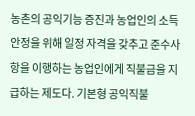농촌의 공익기능 증진과 농업인의 소득안정을 위해 일정 자격을 갖추고 준수사항을 이행하는 농업인에게 직불금을 지급하는 제도다. 기본형 공익직불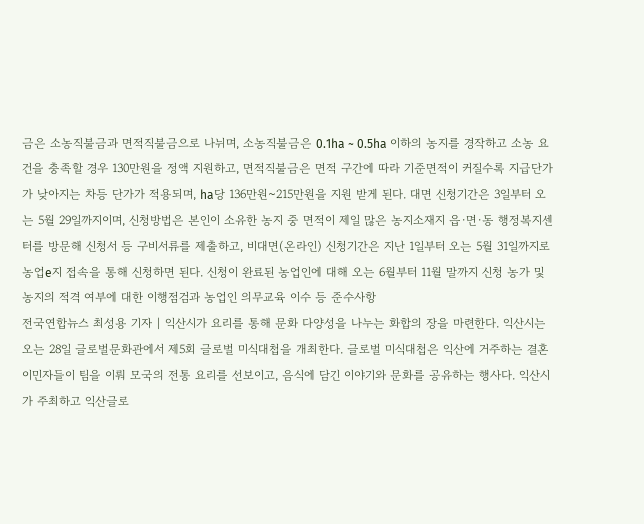금은 소농직불금과 면적직불금으로 나뉘며, 소농직불금은 0.1ha ~ 0.5ha 이하의 농지를 경작하고 소농 요건을 충족할 경우 130만원을 정액 지원하고, 면적직불금은 면적 구간에 따라 기준면적이 커질수록 지급단가가 낮아지는 차등 단가가 적용되며, ha당 136만원~215만원을 지원 받게 된다. 대면 신청기간은 3일부터 오는 5월 29일까지이며, 신청방법은 본인이 소유한 농지 중 면적이 제일 많은 농지소재지 읍·면·동 행정복지센터를 방문해 신청서 등 구비서류를 제출하고, 비대면(온라인) 신청기간은 지난 1일부터 오는 5월 31일까지로 농업e지 접속을 통해 신청하면 된다. 신청이 완료된 농업인에 대해 오는 6월부터 11월 말까지 신청 농가 및 농지의 적격 여부에 대한 이행점검과 농업인 의무교육 이수 등 준수사항
전국연합뉴스 최성용 기자 | 익산시가 요리를 통해 문화 다양성을 나누는 화합의 장을 마련한다. 익산시는 오는 28일 글로벌문화관에서 제5회 글로벌 미식대첩을 개최한다. 글로벌 미식대첩은 익산에 거주하는 결혼이민자들이 팀을 이뤄 모국의 전통 요리를 선보이고, 음식에 담긴 이야기와 문화를 공유하는 행사다. 익산시가 주최하고 익산글로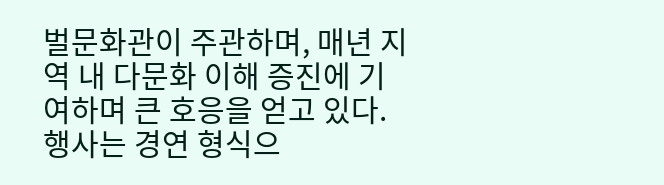벌문화관이 주관하며, 매년 지역 내 다문화 이해 증진에 기여하며 큰 호응을 얻고 있다. 행사는 경연 형식으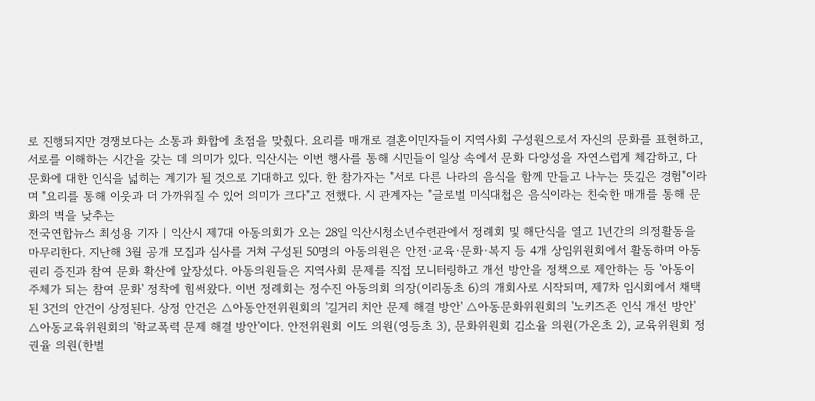로 진행되지만 경쟁보다는 소통과 화합에 초점을 맞췄다. 요리를 매개로 결혼이민자들이 지역사회 구성원으로서 자신의 문화를 표현하고, 서로를 이해하는 시간을 갖는 데 의미가 있다. 익산시는 이번 행사를 통해 시민들이 일상 속에서 문화 다양성을 자연스럽게 체감하고, 다문화에 대한 인식을 넓히는 계기가 될 것으로 기대하고 있다. 한 참가자는 "서로 다른 나라의 음식을 함께 만들고 나누는 뜻깊은 경험"이라며 "요리를 통해 이웃과 더 가까워질 수 있어 의미가 크다"고 전했다. 시 관계자는 "글로벌 미식대첩은 음식이라는 친숙한 매개를 통해 문화의 벽을 낮추는
전국연합뉴스 최성용 기자 | 익산시 제7대 아동의회가 오는 28일 익산시청소년수련관에서 정례회 및 해단식을 열고 1년간의 의정활동을 마무리한다. 지난해 3월 공개 모집과 심사를 거쳐 구성된 50명의 아동의원은 안전·교육·문화·복지 등 4개 상임위원회에서 활동하며 아동 권리 증진과 참여 문화 확산에 앞장섰다. 아동의원들은 지역사회 문제를 직접 모니터링하고 개선 방안을 정책으로 제안하는 등 '아동이 주체가 되는 참여 문화' 정착에 힘써왔다. 이번 정례회는 정수진 아동의회 의장(이리동초 6)의 개회사로 시작되며, 제7차 임시회에서 채택된 3건의 안건이 상정된다. 상정 안건은 △아동안전위원회의 '길거리 치안 문제 해결 방안' △아동문화위원회의 '노키즈존 인식 개선 방안' △아동교육위원회의 '학교폭력 문제 해결 방안'이다. 안전위원회 이도 의원(영등초 3), 문화위원회 김소율 의원(가온초 2), 교육위원회 정권율 의원(한벌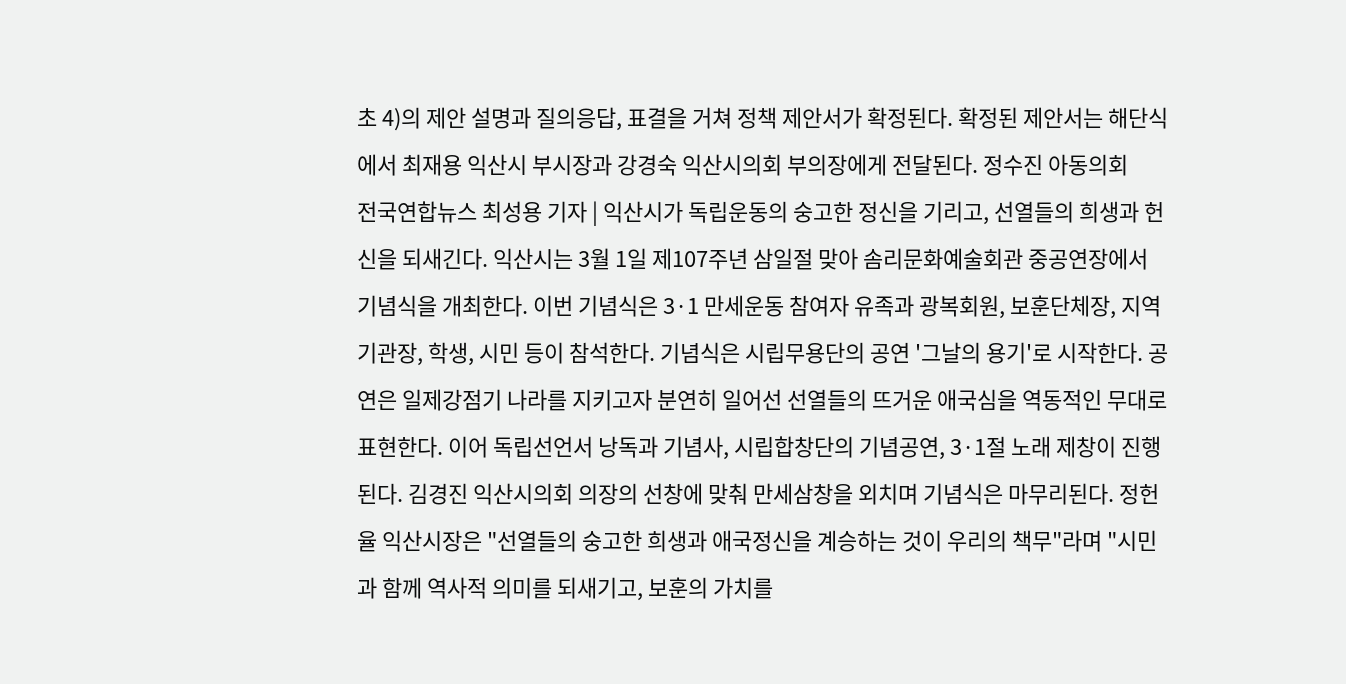초 4)의 제안 설명과 질의응답, 표결을 거쳐 정책 제안서가 확정된다. 확정된 제안서는 해단식에서 최재용 익산시 부시장과 강경숙 익산시의회 부의장에게 전달된다. 정수진 아동의회
전국연합뉴스 최성용 기자 | 익산시가 독립운동의 숭고한 정신을 기리고, 선열들의 희생과 헌신을 되새긴다. 익산시는 3월 1일 제107주년 삼일절 맞아 솜리문화예술회관 중공연장에서 기념식을 개최한다. 이번 기념식은 3·1 만세운동 참여자 유족과 광복회원, 보훈단체장, 지역 기관장, 학생, 시민 등이 참석한다. 기념식은 시립무용단의 공연 '그날의 용기'로 시작한다. 공연은 일제강점기 나라를 지키고자 분연히 일어선 선열들의 뜨거운 애국심을 역동적인 무대로 표현한다. 이어 독립선언서 낭독과 기념사, 시립합창단의 기념공연, 3·1절 노래 제창이 진행된다. 김경진 익산시의회 의장의 선창에 맞춰 만세삼창을 외치며 기념식은 마무리된다. 정헌율 익산시장은 "선열들의 숭고한 희생과 애국정신을 계승하는 것이 우리의 책무"라며 "시민과 함께 역사적 의미를 되새기고, 보훈의 가치를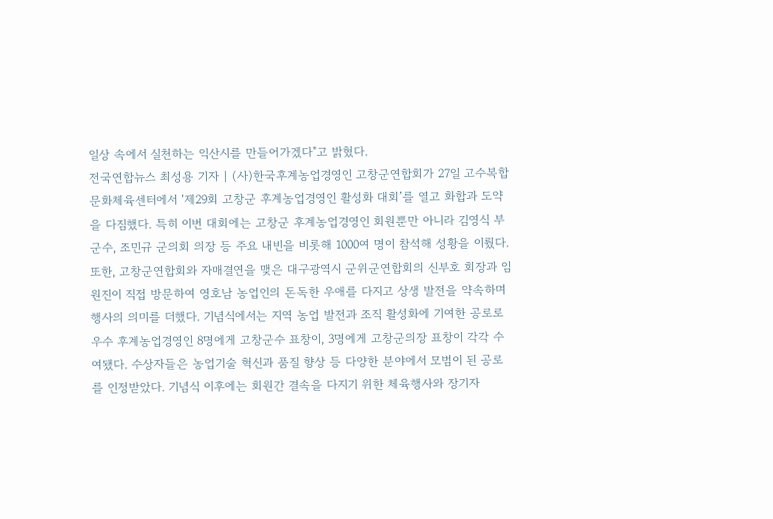일상 속에서 실천하는 익산시를 만들어가겠다"고 밝혔다.
전국연합뉴스 최성용 기자 | (사)한국후계농업경영인 고창군연합회가 27일 고수복합문화체육센터에서 ‘제29회 고창군 후계농업경영인 활성화 대회’를 열고 화합과 도약을 다짐했다. 특히 이번 대회에는 고창군 후계농업경영인 회원뿐만 아니라 김영식 부군수, 조민규 군의회 의장 등 주요 내빈을 비롯해 1000여 명이 참석해 성황을 이뤘다. 또한, 고창군연합회와 자매결연을 맺은 대구광역시 군위군연합회의 신부호 회장과 임원진이 직접 방문하여 영호남 농업인의 돈독한 우애를 다지고 상생 발전을 약속하며 행사의 의미를 더했다. 기념식에서는 지역 농업 발전과 조직 활성화에 기여한 공로로 우수 후계농업경영인 8명에게 고창군수 표창이, 3명에게 고창군의장 표창이 각각 수여됐다. 수상자들은 농업기술 혁신과 품질 향상 등 다양한 분야에서 모범이 된 공로를 인정받았다. 기념식 이후에는 회원간 결속을 다지기 위한 체육행사와 장기자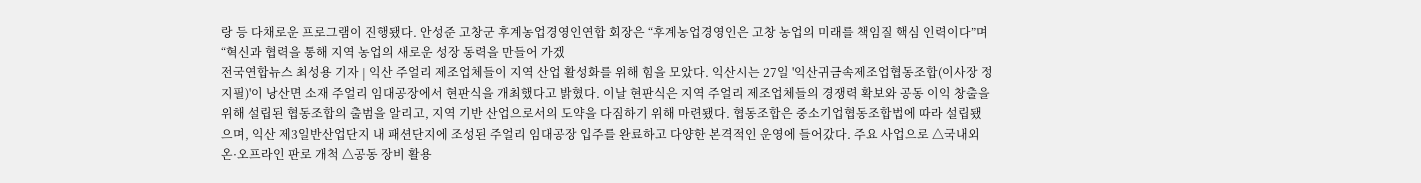랑 등 다채로운 프로그램이 진행됐다. 안성준 고창군 후계농업경영인연합 회장은 “후계농업경영인은 고창 농업의 미래를 책임질 핵심 인력이다”며 “혁신과 협력을 통해 지역 농업의 새로운 성장 동력을 만들어 가겠
전국연합뉴스 최성용 기자 | 익산 주얼리 제조업체들이 지역 산업 활성화를 위해 힘을 모았다. 익산시는 27일 '익산귀금속제조업협동조합(이사장 정지필)'이 낭산면 소재 주얼리 임대공장에서 현판식을 개최했다고 밝혔다. 이날 현판식은 지역 주얼리 제조업체들의 경쟁력 확보와 공동 이익 창출을 위해 설립된 협동조합의 출범을 알리고, 지역 기반 산업으로서의 도약을 다짐하기 위해 마련됐다. 협동조합은 중소기업협동조합법에 따라 설립됐으며, 익산 제3일반산업단지 내 패션단지에 조성된 주얼리 임대공장 입주를 완료하고 다양한 본격적인 운영에 들어갔다. 주요 사업으로 △국내외 온·오프라인 판로 개척 △공동 장비 활용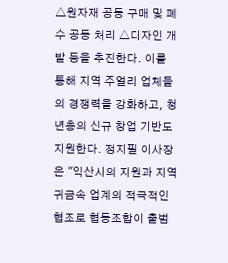△원자재 공동 구매 및 폐수 공동 처리 △디자인 개발 등을 추진한다. 이를 통해 지역 주얼리 업체들의 경쟁력을 강화하고, 청년층의 신규 창업 기반도 지원한다. 정지필 이사장은 "익산시의 지원과 지역 귀금속 업계의 적극적인 협조로 협동조합이 출범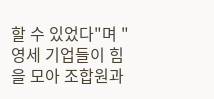할 수 있었다"며 "영세 기업들이 힘을 모아 조합원과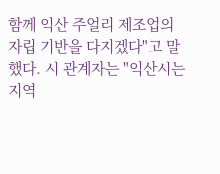함께 익산 주얼리 제조업의 자립 기반을 다지겠다"고 말했다. 시 관계자는 "익산시는 지역